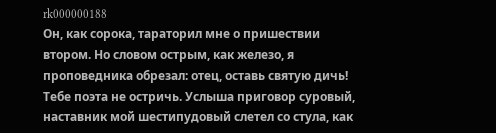rk000000188
Он, как сорока, тараторил мне о пришествии втором. Но словом острым, как железо, я проповедника обрезал: отец, оставь святую дичь! Тебе поэта не остричь. Услыша приговор суровый, наставник мой шестипудовый слетел со стула, как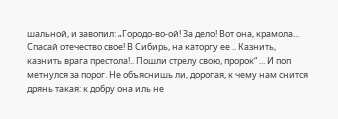шальной, и завопил: „Городо-во-ой! За дело! Вот она, крамола... Спасай отечество свое! В Сибирь, на каторгу ее .. Казнить, казнить врага престола!.. Пошли стрелу свою, пророк“ ... И поп метнулся за порог. Не объяснишь ли, дорогая, к чему нам снится дрянь такая: к добру она иль не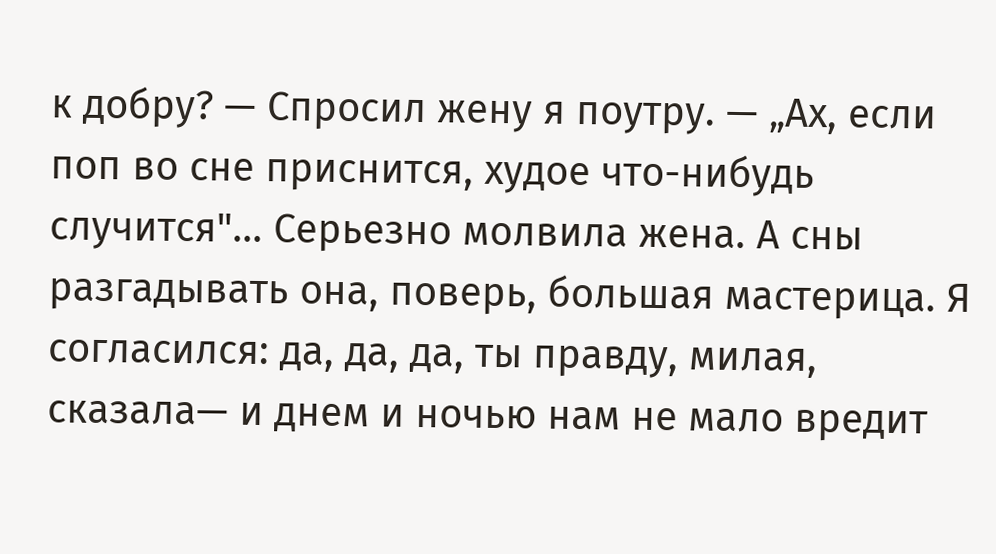к добру? — Спросил жену я поутру. — „Ах, если поп во сне приснится, худое что-нибудь случится"... Серьезно молвила жена. А сны разгадывать она, поверь, большая мастерица. Я согласился: да, да, да, ты правду, милая, сказала— и днем и ночью нам не мало вредит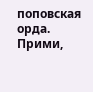поповская орда. Прими,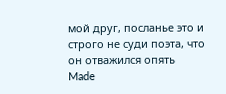мой друг, посланье это и строго не суди поэта, что он отважился опять
Made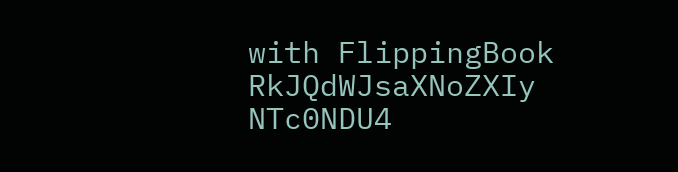with FlippingBook
RkJQdWJsaXNoZXIy NTc0NDU4